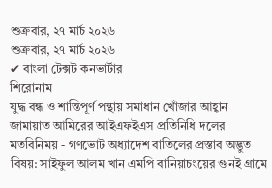শুক্রবার, ২৭ মার্চ ২০২৬
শুক্রবার, ২৭ মার্চ ২০২৬
✔ বাংলা টেক্সট কনভার্টার
শিরোনাম
যুদ্ধ বন্ধ ও শান্তিপূর্ণ পন্থায় সমাধান খোঁজার আহ্বান জামায়াত আমিরের আইএফইএস প্রতিনিধি দলের মতবিনিময় - গণভোট অধ্যাদেশ বাতিলের প্রস্তাব অদ্ভুত বিষয়: সাইফুল আলম খান এমপি বানিয়াচংয়ের গুনই গ্রামে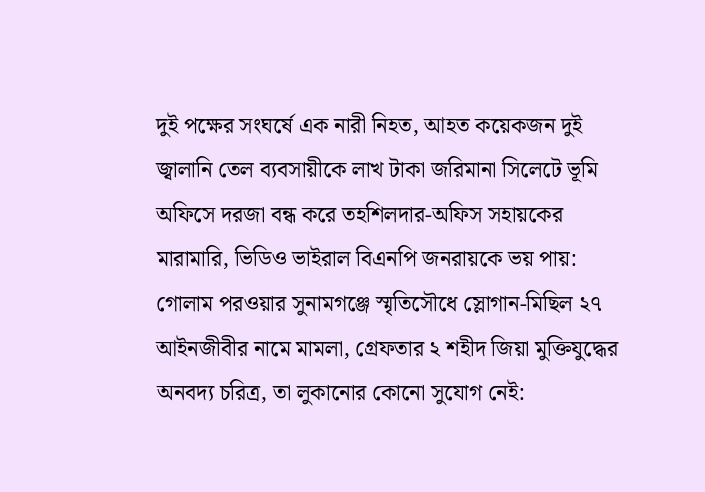দুই পক্ষের সংঘর্ষে এক নারী নিহত, আহত কয়েকজন দুই জ্বালানি তেল ব্যবসায়ীকে লাখ টাকা জরিমানা সিলেটে ভূমি অফিসে দরজা বন্ধ করে তহশিলদার-অফিস সহায়কের মারামারি, ভিডিও ভাইরাল বিএনপি জনরায়কে ভয় পায়: গোলাম পরওয়ার সুনামগঞ্জে স্মৃতিসৌধে স্লোগান-মিছিল ২৭ আইনজীবীর নামে মামলা, গ্রেফতার ২ শহীদ জিয়া মুক্তিযুদ্ধের অনবদ্য চরিত্র, তা লুকানোর কোনো সুযোগ নেই: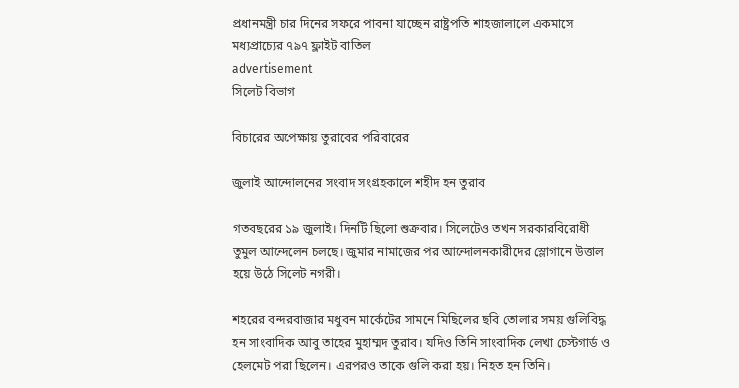প্রধানমন্ত্রী চার দিনের সফরে পাবনা যাচ্ছেন রাষ্ট্রপতি শাহজালালে একমাসে মধ্যপ্রাচ্যের ৭৯৭ ফ্লাইট বাতিল
advertisement
সিলেট বিভাগ

বিচারের অপেক্ষায় তুরাবের পরিবারের

জুলাই আন্দোলনের সংবাদ সংগ্রহকালে শহীদ হন তুরাব

গতবছরের ১৯ জুলাই। দিনটি ছিলো শুক্রবার। সিলেটেও তখন সরকারবিরোধী তুমুল আন্দেলেন চলছে। জুমার নামাজের পর আন্দোলনকারীদের স্লোগানে উত্তাল হয়ে উঠে সিলেট নগরী।

শহরের বন্দরবাজার মধুবন মার্কেটের সামনে মিছিলের ছবি তোলার সময় গুলিবিদ্ধ হন সাংবাদিক আবু তাহের মুহাম্মদ তুরাব। যদিও তিনি সাংবাদিক লেখা চেস্টগার্ড ও হেলমেট পরা ছিলেন। এরপরও তাকে গুলি করা হয়। নিহত হন তিনি।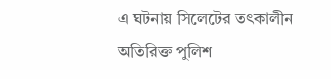এ ঘটনায় সিলেটের তৎকালীন অতিরিক্ত পুলিশ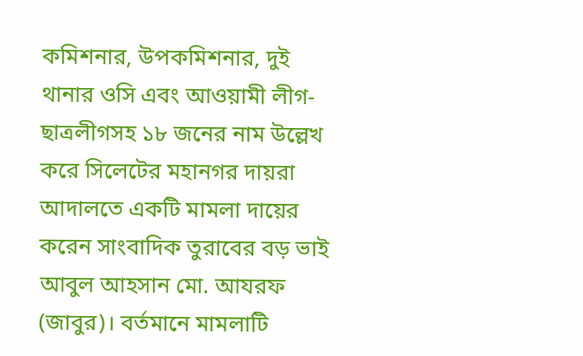কমিশনার, উপকমিশনার, দুই থানার ওসি এবং আওয়ামী লীগ-ছাত্রলীগসহ ১৮ জনের নাম উল্লেখ করে সিলেটের মহানগর দায়রা আদালতে একটি মামলা দায়ের করেন সাংবাদিক তুরাবের বড় ভাই আবুল আহসান মো. আযরফ (জাবুর)। বর্তমানে মামলাটি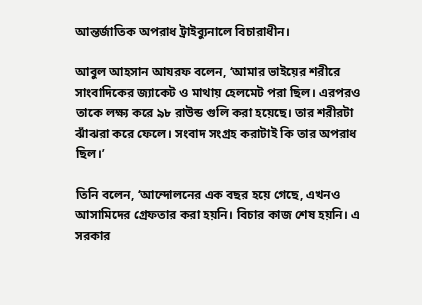আন্তর্জাতিক অপরাধ ট্রাইব্যুনালে বিচারাধীন।

আবুল আহসান আযরফ বলেন, ‘আমার ভাইয়ের শরীরে সাংবাদিকের জ্যাকেট ও মাথায় হেলমেট পরা ছিল। এরপরও তাকে লক্ষ্য করে ৯৮ রাউন্ড গুলি করা হয়েছে। তার শরীরটা ঝাঁঝরা করে ফেলে। সংবাদ সংগ্রহ করাটাই কি তার অপরাধ ছিল।’

তিনি বলেন, ‘আন্দোলনের এক বছর হয়ে গেছে, এখনও আসামিদের গ্রেফতার করা হয়নি। বিচার কাজ শেষ হয়নি। এ সরকার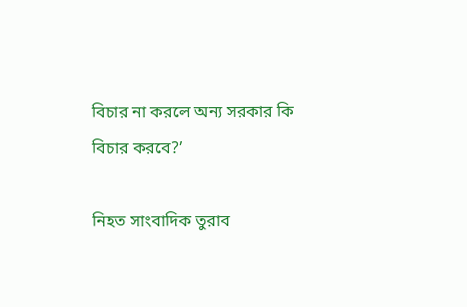বিচার না করলে অন্য সরকার কি বিচার করবে?’

নিহত সাংবাদিক তুরাব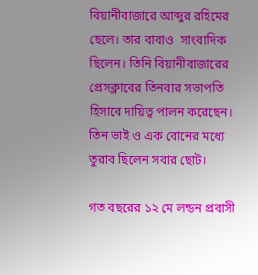বিয়ানীবাজারে আব্দুর রহিমের ছেলে। তার বাবাও  সাংবাদিক ছিলেন। তিনি বিয়ানীবাজারের প্রেসক্লাবের তিনবার সভাপতি হিসাবে দায়িত্ব পালন করেছেন। তিন ভাই ও এক বোনের মধ্যে তুরাব ছিলেন সবার ছোট।

গত বছরের ১২ মে লন্ডন প্রবাসী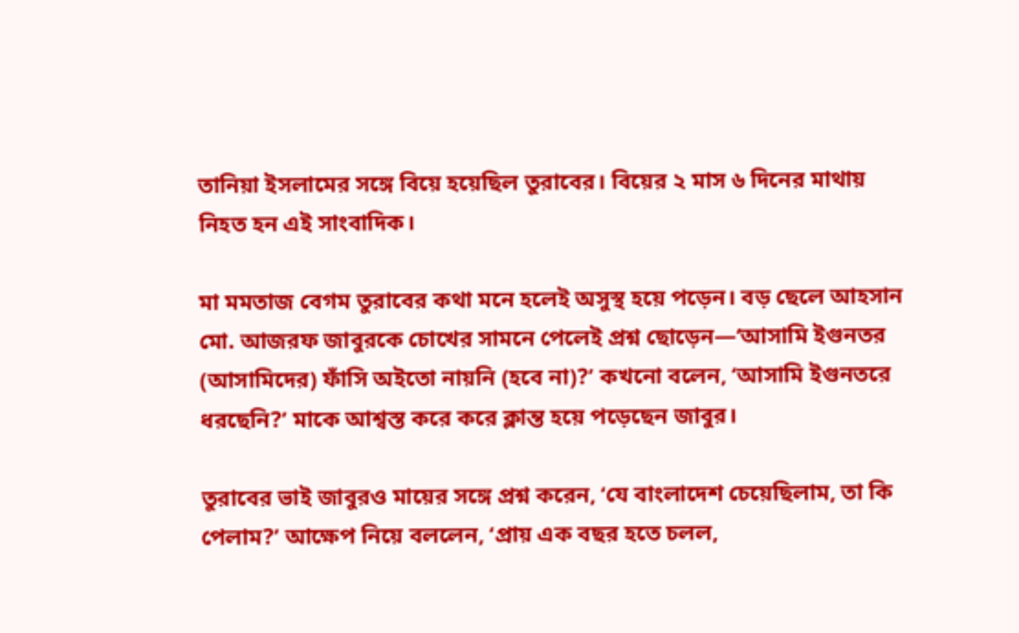তানিয়া ইসলামের সঙ্গে বিয়ে হয়েছিল তুরাবের। বিয়ের ২ মাস ৬ দিনের মাথায় নিহত হন এই সাংবাদিক।

মা মমতাজ বেগম তুরাবের কথা মনে হলেই অসুস্থ হয়ে পড়েন। বড় ছেলে আহসান মো. আজরফ জাবুরকে চোখের সামনে পেলেই প্রশ্ন ছোড়েন—‘আসামি ইগুনতর (আসামিদের) ফাঁসি অইতো নায়নি (হবে না)?’ কখনো বলেন, ‘আসামি ইগুনতরে ধরছেনি?’ মাকে আশ্বস্ত করে করে ক্লান্ত হয়ে পড়েছেন জাবুর।

তুরাবের ভাই জাবুরও মায়ের সঙ্গে প্রশ্ন করেন, ‘যে বাংলাদেশ চেয়েছিলাম, তা কি পেলাম?’ আক্ষেপ নিয়ে বললেন, ‘প্রায় এক বছর হতে চলল,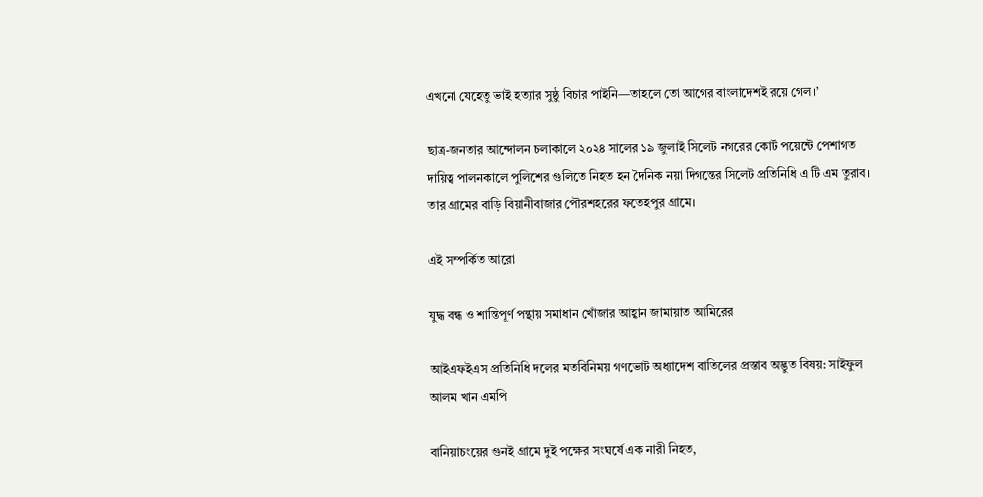এখনো যেহেতু ভাই হত্যার সুষ্ঠু বিচার পাইনি—তাহলে তো আগের বাংলাদেশই রয়ে গেল।’

ছাত্র-জনতার আন্দোলন চলাকালে ২০২৪ সালের ১৯ জুলাই সিলেট নগরের কোর্ট পয়েন্টে পেশাগত দায়িত্ব পালনকালে পুলিশের গুলিতে নিহত হন দৈনিক নয়া দিগন্তের সিলেট প্রতিনিধি এ টি এম তুরাব। তার গ্রামের বাড়ি বিয়ানীবাজার পৌরশহরের ফতেহপুর গ্রামে।

এই সম্পর্কিত আরো

যুদ্ধ বন্ধ ও শান্তিপূর্ণ পন্থায় সমাধান খোঁজার আহ্বান জামায়াত আমিরের

আইএফইএস প্রতিনিধি দলের মতবিনিময় গণভোট অধ্যাদেশ বাতিলের প্রস্তাব অদ্ভুত বিষয়: সাইফুল আলম খান এমপি

বানিয়াচংয়ের গুনই গ্রামে দুই পক্ষের সংঘর্ষে এক নারী নিহত,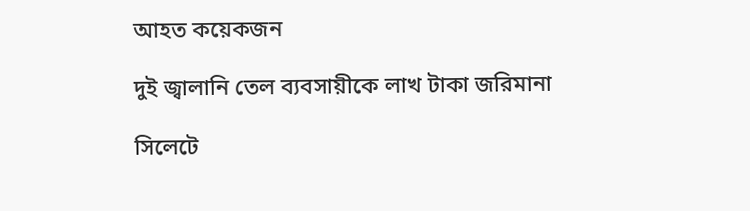আহত কয়েকজন

দুই জ্বালানি তেল ব্যবসায়ীকে লাখ টাকা জরিমানা

সিলেটে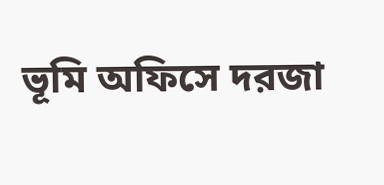ভূমি অফিসে দরজা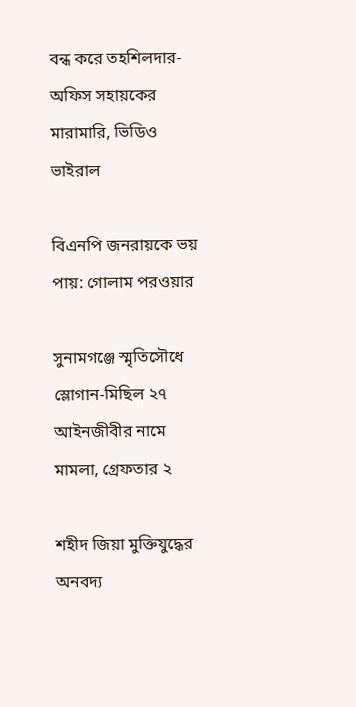বন্ধ করে তহশিলদার-অফিস সহায়কের মারামারি, ভিডিও ভাইরাল

বিএনপি জনরায়কে ভয় পায়: গোলাম পরওয়ার

সুনামগঞ্জে স্মৃতিসৌধে স্লোগান-মিছিল ২৭ আইনজীবীর নামে মামলা, গ্রেফতার ২

শহীদ জিয়া মুক্তিযুদ্ধের অনবদ্য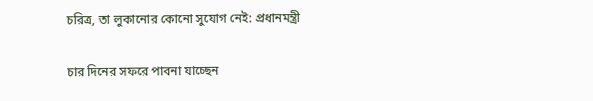চরিত্র, তা লুকানোর কোনো সুযোগ নেই: প্রধানমন্ত্রী

চার দিনের সফরে পাবনা যাচ্ছেন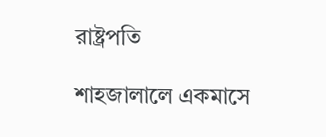রাষ্ট্রপতি

শাহজালালে একমাসে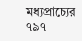মধ্যপ্রাচ্যের ৭৯৭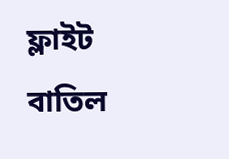ফ্লাইট বাতিল